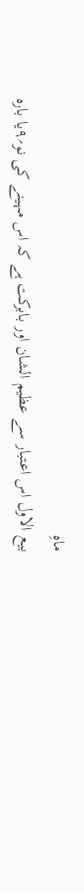ماہِ
بیع الاول اس اعتبار سے عظیم الشان اور بابرکت ہے کہ اس مہینے کی نو؍۹یا بارہ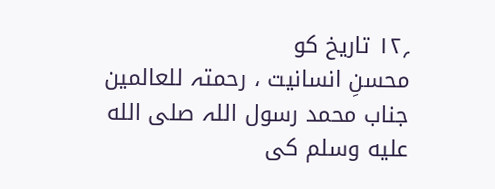؍۱۲ تاریخ کو
محسنِ انسانیت ، رحمتہ للعالمین جناب محمد رسول اللہ صلى الله عليه وسلم کی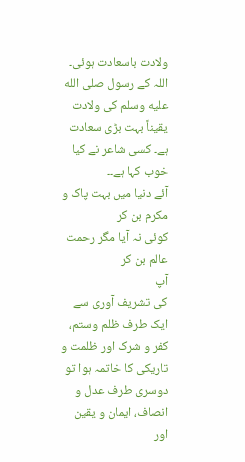ولادت باسعادت ہوئی۔
اللہ کے رسول صلى الله عليه وسلم کی ولادت یقیناً بہت بڑی سعادت ہے۔ کسی شاعر نے کیا خوب کہا ہے۔۔
آئے دنیا میں بہت پاک و مکرم بن کر
کوئی نہ آیا مگر رحمت عالم بن کر
آپ
کی تشریف آوری سے ایک طرف ظلم وستم، کفر و شرک اور ظلمت و تاریکی کا خاتمہ ہوا تو
دوسری طرف عدل و انصاف، ایمان و یقین اور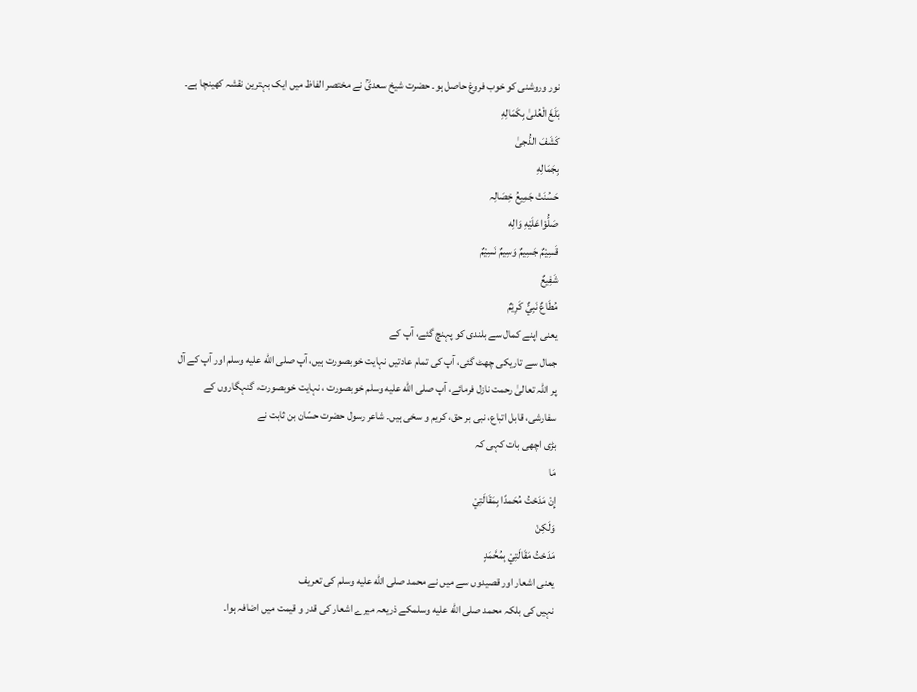نور وروشنی کو خوب فروغ حاصل ہو۔ حضرت شیخ سعدیؒ نے مختصر الفاظ میں ایک بہترین نقشہ کھینچا ہے۔
بَلَغَ الْعُلىٰ بِكَمَالِهِ
كَشَفَ الدُّجىٰ
بِجَمَالِهِ
حَسُنَتْ جَمِيعُ خِصَالِہ
صَلُّوْاعَلَيْهِ وَالِه
قَسِیْمٌ جَسِيمٌ وَسِیمٌ نَسِيْمٌ
شَفِيعٌ
مُطَاعٌ نَبِيٌّ كَرِيْمٌ
یعنی اپنے کمال سے بلندی کو پہنچ گئے، آپ کے
جمال سے تاریکی چھٹ گئی، آپ کی تمام عادتیں نہایت خوبصورت ہیں، آپ صلى الله عليه وسلم اور آپ کے آل
پر اللہ تعالیٰ رحمت نازل فرمائے، آپ صلى الله عليه وسلم خوبصورت ، نہایت خوبصورت، گنہگاروں کے
سفارشی، قابل اتباع، نبی بر حق، کریم و سخی ہیں۔ شاعر رسول حضرت حسّان بن ثابت نے
بڑی اچھی بات کہی کہ
مَا
إِنْ مَدَحْتُ مُحَمدًا بِمَقَالَتِيْ
وَلَكِنْ
مَدَحْتُ مَقَالَتِيْ بِمُحَّمَدٍ
یعنی اشعار اور قصیدوں سے میں نے محمد صلى الله عليه وسلم کی تعریف
نہیں کی بلکہ محمد صلى الله عليه وسلمکے ذریعہ میرے اشعار کی قدر و قیمت میں اضافہ ہوا۔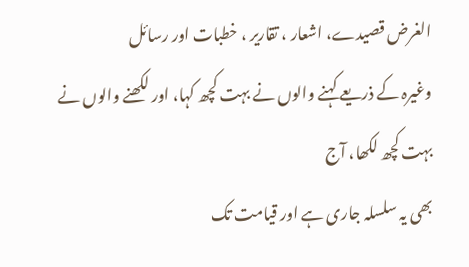الغرض قصیدے، اشعار ، تقاریر ، خطبات اور رسائل
وغیرہ کے ذریعے کہنے والوں نے بہت کچھ کہا، اور لکھنے والوں نے بہت کچھ لکھا، آج
بھی یہ سلسلہ جاری ہے اور قیامت تک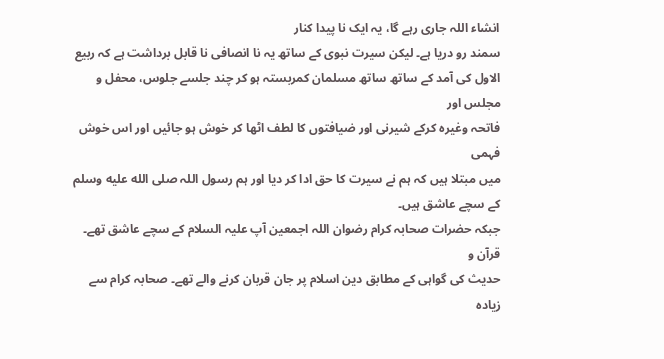انشاء اللہ جاری رہے گا، یہ ایک نا پیدا کنار
سمند رو دریا ہے۔ لیکن سیرت نبوی کے ساتھ یہ نا انصافی نا قابل برداشت ہے کہ ربیع
الاول کی آمد کے ساتھ ساتھ مسلمان کمربستہ ہو کر چند جلسے جلوس، محفل و مجلس اور
فاتحہ وغیرہ کرکے شیرنی اور ضیافتوں کا لطف اٹھا کر خوش ہو جائیں اور اس خوش فہمی
میں مبتلا ہیں کہ ہم نے سیرت کا حق ادا کر دیا اور ہم رسول اللہ صلى الله عليه وسلم کے سچے عاشق ہیں۔
جبکہ حضرات صحابہ کرام رضوان اللہ اجمعین آپ علیہ السلام کے سچے عاشق تھے۔ قرآن و
حدیث کی گواہی کے مطابق دین اسلام پر جان قربان کرنے والے تھے۔ صحابہ کرام سے زیادہ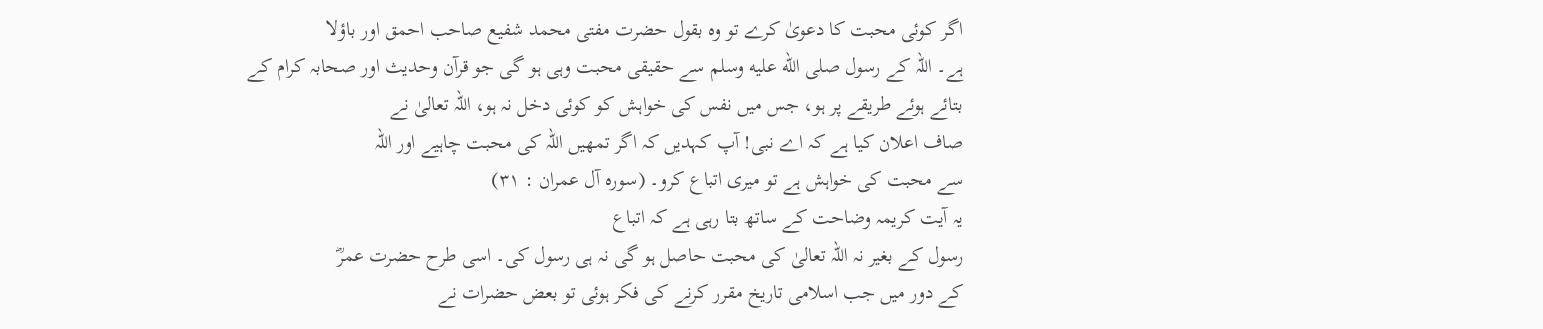اگر کوئی محبت کا دعویٰ کرے تو وہ بقول حضرت مفتی محمد شفیع صاحب احمق اور باؤلا
ہے۔ اللہ کے رسول صلى الله عليه وسلم سے حقیقی محبت وہی ہو گی جو قرآن وحدیث اور صحابہ کرام کے
بتائے ہوئے طریقے پر ہو، جس میں نفس کی خواہش کو کوئی دخل نہ ہو، اللہ تعالیٰ نے
صاف اعلان کیا ہے کہ اے نبی! آپ کہدیں کہ اگر تمھیں اللہ کی محبت چاہیے اور اللہ
سے محبت کی خواہش ہے تو میری اتباع کرو۔ (سورہ آل عمران : ۳۱)
یہ آیت کریمہ وضاحت کے ساتھ بتا رہی ہے کہ اتباع
رسول کے بغیر نہ اللہ تعالیٰ کی محبت حاصل ہو گی نہ ہی رسول کی۔ اسی طرح حضرت عمرؓ
کے دور میں جب اسلامی تاریخ مقرر کرنے کی فکر ہوئی تو بعض حضرات نے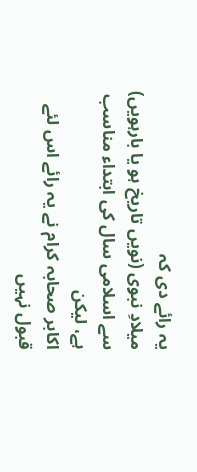یہ رائے دی کہ
میلادِ نبوی (نویں تاریخ ہو یا بارہویں) سے اسلامی سال کی ابتداء مناسب ہے، لیکن
اکابر صحابہ کرام نے یہ رائے اس لئے قبول نہیں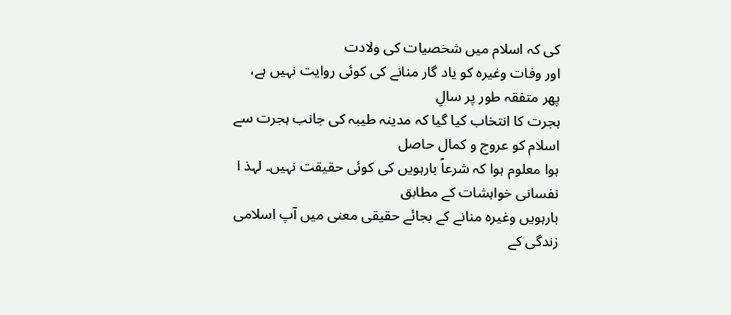کی کہ اسلام میں شخصیات کی ولادت
اور وفات وغیرہ کو یاد گار منانے کی کوئی روایت نہیں ہے، پھر متفقہ طور پر سالِ
ہجرت کا انتخاب کیا گیا کہ مدینہ طیبہ کی جانب ہجرت سے اسلام کو عروج و کمال حاصل
ہوا معلوم ہوا کہ شرعاً بارہویں کی کوئی حقیقت نہیں۔ لہذ ا نفسانی خواہشات کے مطابق
بارہویں وغیرہ منانے کے بجائے حقیقی معنی میں آپ اسلامی زندگی کے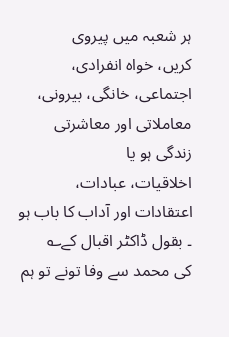ہر شعبہ میں پیروی
کریں، خواہ انفرادی، اجتماعی، خانگی، بیرونی، معاملاتی اور معاشرتی زندگی ہو یا
اخلاقیات، عبادات، اعتقادات اور آداب کا باب ہو ۔ بقول ڈاکٹر اقبال کے؎
کی محمد سے وفا تونے تو ہم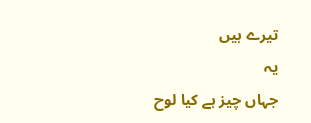تیرے ہیں
یہ
جہاں چیز ہے کیا لوح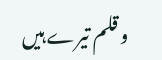و قلم تیرے ہیں